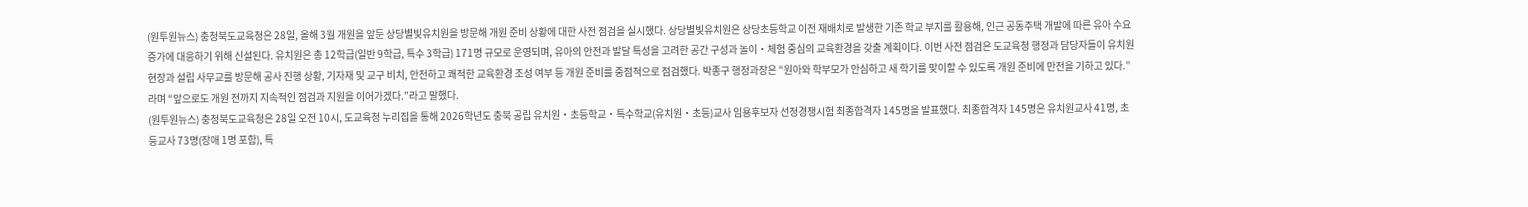(원투원뉴스) 충청북도교육청은 28일, 올해 3월 개원을 앞둔 상당별빛유치원을 방문해 개원 준비 상황에 대한 사전 점검을 실시했다. 상당별빛유치원은 상당초등학교 이전 재배치로 발생한 기존 학교 부지를 활용해, 인근 공동주택 개발에 따른 유아 수요 증가에 대응하기 위해 신설된다. 유치원은 총 12학급(일반 9학급, 특수 3학급) 171명 규모로 운영되며, 유아의 안전과 발달 특성을 고려한 공간 구성과 놀이‧체험 중심의 교육환경을 갖출 계획이다. 이번 사전 점검은 도교육청 행정과 담당자들이 유치원 현장과 설립 사무교를 방문해 공사 진행 상황, 기자재 및 교구 비치, 안전하고 쾌적한 교육환경 조성 여부 등 개원 준비를 중점적으로 점검했다. 박종구 행정과장은 “원아와 학부모가 안심하고 새 학기를 맞이할 수 있도록 개원 준비에 만전을 기하고 있다.”라며 “앞으로도 개원 전까지 지속적인 점검과 지원을 이어가겠다.”라고 말했다.
(원투원뉴스) 충청북도교육청은 28일 오전 10시, 도교육청 누리집을 통해 2026학년도 충북 공립 유치원‧초등학교‧특수학교(유치원‧초등)교사 임용후보자 선정경쟁시험 최종합격자 145명을 발표했다. 최종합격자 145명은 유치원교사 41명, 초등교사 73명(장애 1명 포함), 특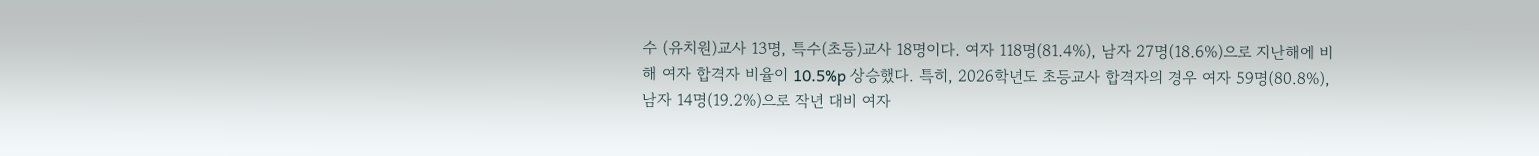수 (유치원)교사 13명, 특수(초등)교사 18명이다. 여자 118명(81.4%), 남자 27명(18.6%)으로 지난해에 비해 여자 합격자 비율이 10.5%p 상승했다. 특히, 2026학년도 초등교사 합격자의 경우 여자 59명(80.8%), 남자 14명(19.2%)으로 작년 대비 여자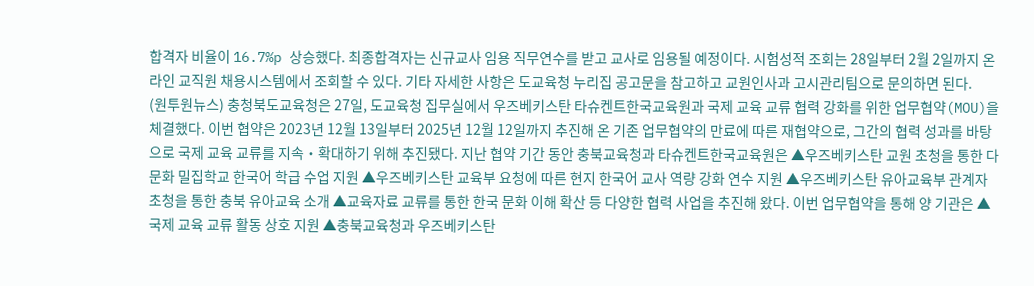합격자 비율이 16.7%p 상승했다. 최종합격자는 신규교사 임용 직무연수를 받고 교사로 임용될 예정이다. 시험성적 조회는 28일부터 2월 2일까지 온라인 교직원 채용시스템에서 조회할 수 있다. 기타 자세한 사항은 도교육청 누리집 공고문을 참고하고 교원인사과 고시관리팀으로 문의하면 된다.
(원투원뉴스) 충청북도교육청은 27일, 도교육청 집무실에서 우즈베키스탄 타슈켄트한국교육원과 국제 교육 교류 협력 강화를 위한 업무협약(MOU)을 체결했다. 이번 협약은 2023년 12월 13일부터 2025년 12월 12일까지 추진해 온 기존 업무협약의 만료에 따른 재협약으로, 그간의 협력 성과를 바탕으로 국제 교육 교류를 지속‧확대하기 위해 추진됐다. 지난 협약 기간 동안 충북교육청과 타슈켄트한국교육원은 ▲우즈베키스탄 교원 초청을 통한 다문화 밀집학교 한국어 학급 수업 지원 ▲우즈베키스탄 교육부 요청에 따른 현지 한국어 교사 역량 강화 연수 지원 ▲우즈베키스탄 유아교육부 관계자 초청을 통한 충북 유아교육 소개 ▲교육자료 교류를 통한 한국 문화 이해 확산 등 다양한 협력 사업을 추진해 왔다. 이번 업무협약을 통해 양 기관은 ▲국제 교육 교류 활동 상호 지원 ▲충북교육청과 우즈베키스탄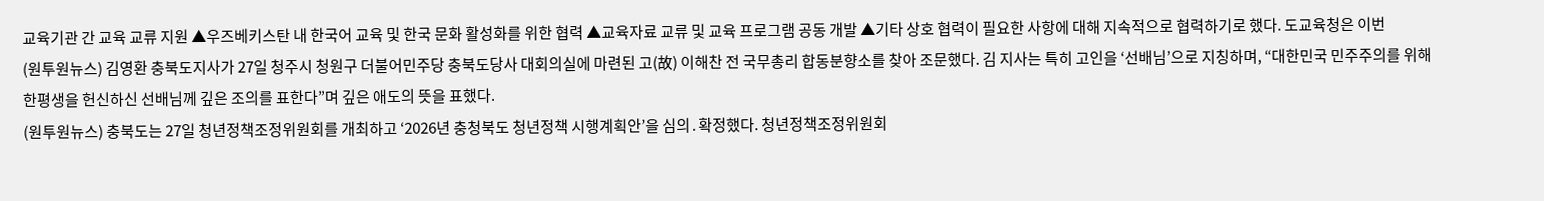교육기관 간 교육 교류 지원 ▲우즈베키스탄 내 한국어 교육 및 한국 문화 활성화를 위한 협력 ▲교육자료 교류 및 교육 프로그램 공동 개발 ▲기타 상호 협력이 필요한 사항에 대해 지속적으로 협력하기로 했다. 도교육청은 이번
(원투원뉴스) 김영환 충북도지사가 27일 청주시 청원구 더불어민주당 충북도당사 대회의실에 마련된 고(故) 이해찬 전 국무총리 합동분향소를 찾아 조문했다. 김 지사는 특히 고인을 ‘선배님’으로 지칭하며, “대한민국 민주주의를 위해 한평생을 헌신하신 선배님께 깊은 조의를 표한다”며 깊은 애도의 뜻을 표했다.
(원투원뉴스) 충북도는 27일 청년정책조정위원회를 개최하고 ‘2026년 충청북도 청년정책 시행계획안’을 심의․확정했다. 청년정책조정위원회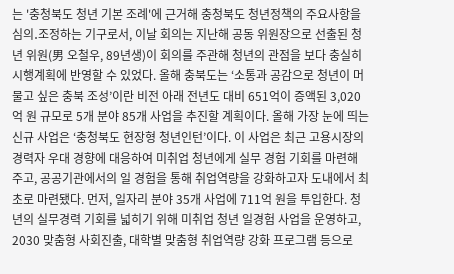는 '충청북도 청년 기본 조례'에 근거해 충청북도 청년정책의 주요사항을 심의․조정하는 기구로서, 이날 회의는 지난해 공동 위원장으로 선출된 청년 위원(男 오철우, 89년생)이 회의를 주관해 청년의 관점을 보다 충실히 시행계획에 반영할 수 있었다. 올해 충북도는 ‘소통과 공감으로 청년이 머물고 싶은 충북 조성’이란 비전 아래 전년도 대비 651억이 증액된 3,020억 원 규모로 5개 분야 85개 사업을 추진할 계획이다. 올해 가장 눈에 띄는 신규 사업은 ‘충청북도 현장형 청년인턴’이다. 이 사업은 최근 고용시장의 경력자 우대 경향에 대응하여 미취업 청년에게 실무 경험 기회를 마련해 주고, 공공기관에서의 일 경험을 통해 취업역량을 강화하고자 도내에서 최초로 마련됐다. 먼저, 일자리 분야 35개 사업에 711억 원을 투입한다. 청년의 실무경력 기회를 넓히기 위해 미취업 청년 일경험 사업을 운영하고, 2030 맞춤형 사회진출, 대학별 맞춤형 취업역량 강화 프로그램 등으로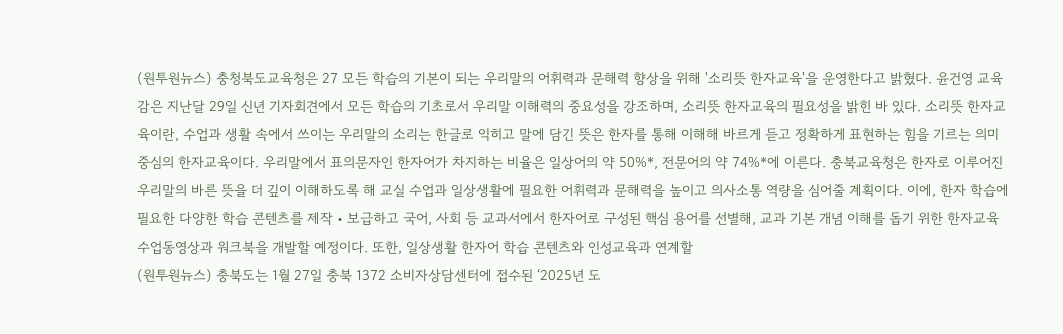(원투원뉴스) 충청북도교육청은 27 모든 학습의 기본이 되는 우리말의 어휘력과 문해력 향상을 위해 '소리뜻 한자교육'을 운영한다고 밝혔다. 윤건영 교육감은 지난달 29일 신년 기자회견에서 모든 학습의 기초로서 우리말 이해력의 중요성을 강조하며, 소리뜻 한자교육의 필요성을 밝힌 바 있다. 소리뜻 한자교육이란, 수업과 생활 속에서 쓰이는 우리말의 소리는 한글로 익히고 말에 담긴 뜻은 한자를 통해 이해해 바르게 듣고 정확하게 표현하는 힘을 기르는 의미 중심의 한자교육이다. 우리말에서 표의문자인 한자어가 차지하는 비율은 일상어의 약 50%*, 전문어의 약 74%*에 이른다. 충북교육청은 한자로 이루어진 우리말의 바른 뜻을 더 깊이 이해하도록 해 교실 수업과 일상생활에 필요한 어휘력과 문해력을 높이고 의사소통 역량을 심어줄 계획이다. 이에, 한자 학습에 필요한 다양한 학습 콘텐츠를 제작‧보급하고 국어, 사회 등 교과서에서 한자어로 구성된 핵심 용어를 선별해, 교과 기본 개념 이해를 돕기 위한 한자교육 수업동영상과 워크북을 개발할 예정이다. 또한, 일상생활 한자어 학습 콘텐츠와 인성교육과 연계할
(원투원뉴스) 충북도는 1월 27일 충북 1372 소비자상담센터에 접수된 ‘2025년 도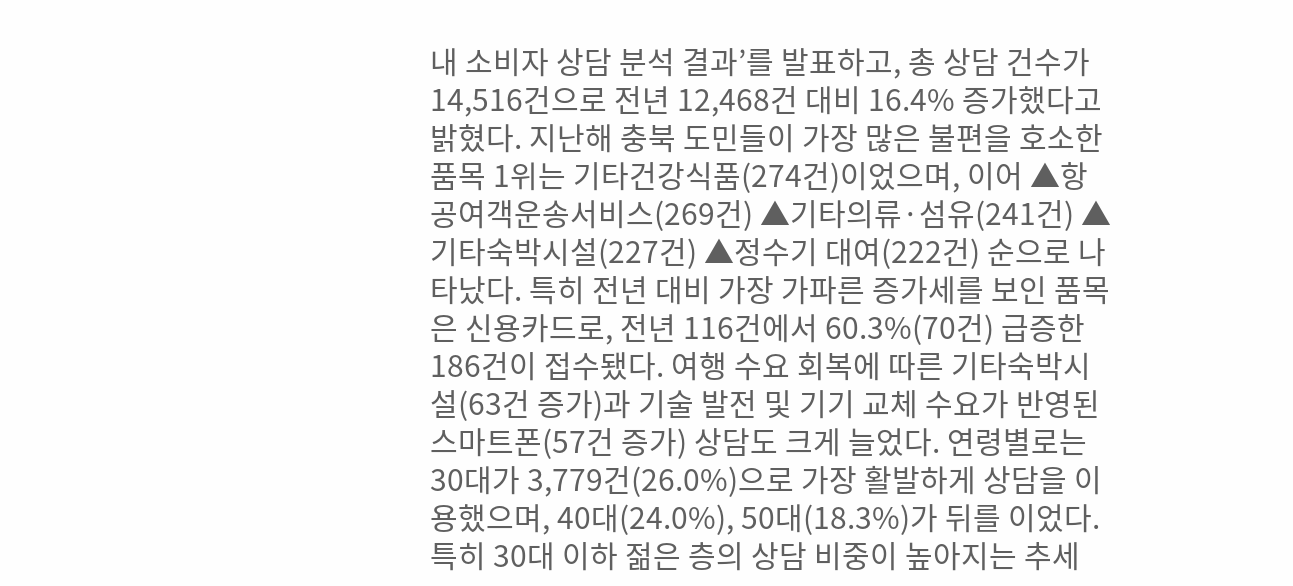내 소비자 상담 분석 결과’를 발표하고, 총 상담 건수가 14,516건으로 전년 12,468건 대비 16.4% 증가했다고 밝혔다. 지난해 충북 도민들이 가장 많은 불편을 호소한 품목 1위는 기타건강식품(274건)이었으며, 이어 ▲항공여객운송서비스(269건) ▲기타의류·섬유(241건) ▲기타숙박시설(227건) ▲정수기 대여(222건) 순으로 나타났다. 특히 전년 대비 가장 가파른 증가세를 보인 품목은 신용카드로, 전년 116건에서 60.3%(70건) 급증한 186건이 접수됐다. 여행 수요 회복에 따른 기타숙박시설(63건 증가)과 기술 발전 및 기기 교체 수요가 반영된 스마트폰(57건 증가) 상담도 크게 늘었다. 연령별로는 30대가 3,779건(26.0%)으로 가장 활발하게 상담을 이용했으며, 40대(24.0%), 50대(18.3%)가 뒤를 이었다. 특히 30대 이하 젊은 층의 상담 비중이 높아지는 추세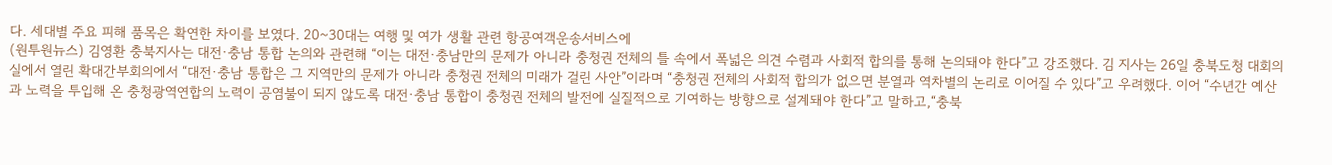다. 세대별 주요 피해 품목은 확연한 차이를 보였다. 20~30대는 여행 및 여가 생활 관련 항공여객운송서비스에
(원투원뉴스) 김영환 충북지사는 대전·충남 통합 논의와 관련해 “이는 대전·충남만의 문제가 아니라 충청권 전체의 틀 속에서 폭넓은 의견 수렴과 사회적 합의를 통해 논의돼야 한다”고 강조했다. 김 지사는 26일 충북도청 대회의실에서 열린 확대간부회의에서 “대전·충남 통합은 그 지역만의 문제가 아니라 충청권 전체의 미래가 걸린 사안”이라며 “충청권 전체의 사회적 합의가 없으면 분열과 역차별의 논리로 이어질 수 있다”고 우려했다. 이어 “수년간 예산과 노력을 투입해 온 충청광역연합의 노력이 공염불이 되지 않도록 대전·충남 통합이 충청권 전체의 발전에 실질적으로 기여하는 방향으로 설계돼야 한다”고 말하고,“충북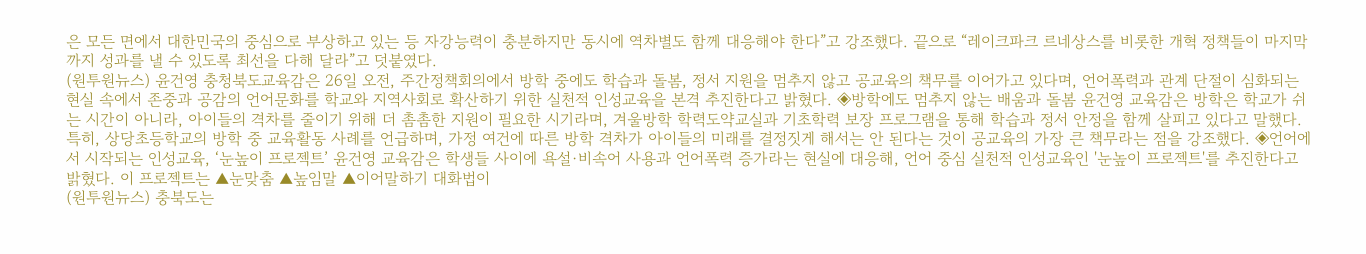은 모든 면에서 대한민국의 중심으로 부상하고 있는 등 자강능력이 충분하지만 동시에 역차별도 함께 대응해야 한다”고 강조했다. 끝으로 “레이크파크 르네상스를 비롯한 개혁 정책들이 마지막까지 성과를 낼 수 있도록 최선을 다해 달라”고 덧붙였다.
(원투원뉴스) 윤건영 충청북도교육감은 26일 오전, 주간정책회의에서 방학 중에도 학습과 돌봄, 정서 지원을 멈추지 않고 공교육의 책무를 이어가고 있다며, 언어폭력과 관계 단절이 심화되는 현실 속에서 존중과 공감의 언어문화를 학교와 지역사회로 확산하기 위한 실천적 인성교육을 본격 추진한다고 밝혔다. ◈방학에도 멈추지 않는 배움과 돌봄 윤건영 교육감은 방학은 학교가 쉬는 시간이 아니라, 아이들의 격차를 줄이기 위해 더 촘촘한 지원이 필요한 시기라며, 겨울방학 학력도약교실과 기초학력 보장 프로그램을 통해 학습과 정서 안정을 함께 살피고 있다고 말했다. 특히, 상당초등학교의 방학 중 교육활동 사례를 언급하며, 가정 여건에 따른 방학 격차가 아이들의 미래를 결정짓게 해서는 안 된다는 것이 공교육의 가장 큰 책무라는 점을 강조했다. ◈언어에서 시작되는 인성교육, ‘눈높이 프로젝트’ 윤건영 교육감은 학생들 사이에 욕설·비속어 사용과 언어폭력 증가라는 현실에 대응해, 언어 중심 실천적 인성교육인 '눈높이 프로젝트'를 추진한다고 밝혔다. 이 프로젝트는 ▲눈맞춤 ▲높임말 ▲이어말하기 대화법이
(원투원뉴스) 충북도는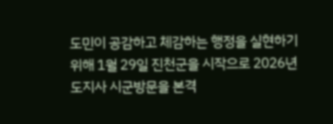도민이 공감하고 체감하는 행정을 실현하기 위해 1월 29일 진천군을 시작으로 2026년 도지사 시군방문을 본격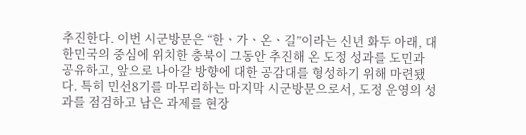추진한다. 이번 시군방문은 “한ㆍ가ㆍ온ㆍ길”이라는 신년 화두 아래, 대한민국의 중심에 위치한 충북이 그동안 추진해 온 도정 성과를 도민과 공유하고, 앞으로 나아갈 방향에 대한 공감대를 형성하기 위해 마련됐다. 특히 민선8기를 마무리하는 마지막 시군방문으로서, 도정 운영의 성과를 점검하고 남은 과제를 현장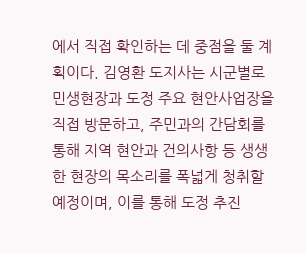에서 직접 확인하는 데 중점을 둘 계획이다. 김영환 도지사는 시군별로 민생현장과 도정 주요 현안사업장을 직접 방문하고, 주민과의 간담회를 통해 지역 현안과 건의사항 등 생생한 현장의 목소리를 폭넓게 청취할 예정이며, 이를 통해 도정 추진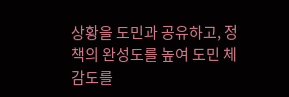상황을 도민과 공유하고, 정책의 완성도를 높여 도민 체감도를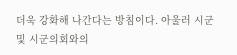더욱 강화해 나간다는 방침이다. 아울러 시군 및 시군의회와의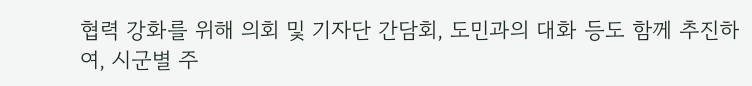협력 강화를 위해 의회 및 기자단 간담회, 도민과의 대화 등도 함께 추진하여, 시군별 주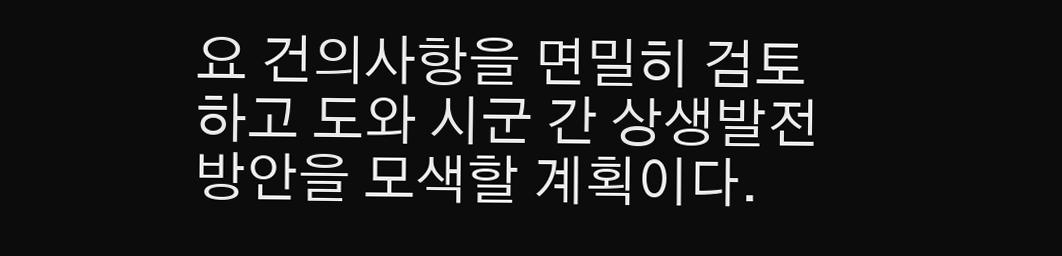요 건의사항을 면밀히 검토하고 도와 시군 간 상생발전 방안을 모색할 계획이다.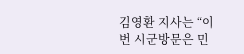김영환 지사는 “이번 시군방문은 민